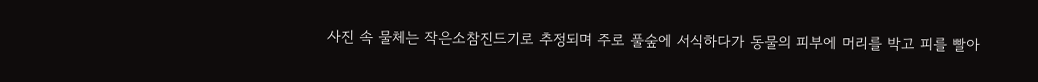사진 속 물체는 작은소참진드기로 추정되며 주로 풀숲에 서식하다가 동물의 피부에 머리를 박고 피를 빨아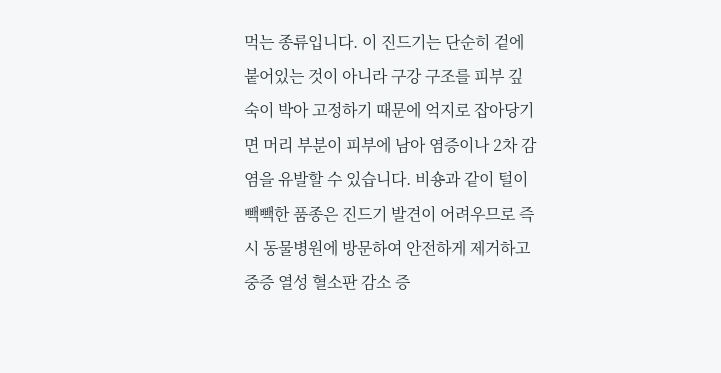먹는 종류입니다. 이 진드기는 단순히 겉에 붙어있는 것이 아니라 구강 구조를 피부 깊숙이 박아 고정하기 때문에 억지로 잡아당기면 머리 부분이 피부에 남아 염증이나 2차 감염을 유발할 수 있습니다. 비숑과 같이 털이 빽빽한 품종은 진드기 발견이 어려우므로 즉시 동물병원에 방문하여 안전하게 제거하고 중증 열성 혈소판 감소 증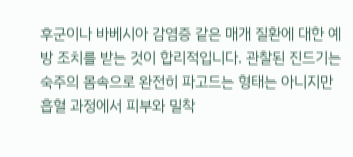후군이나 바베시아 감염증 같은 매개 질환에 대한 예방 조치를 받는 것이 합리적입니다. 관찰된 진드기는 숙주의 몸속으로 완전히 파고드는 형태는 아니지만 흡혈 과정에서 피부와 밀착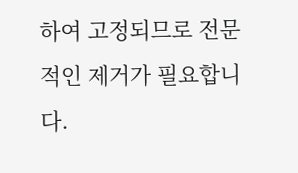하여 고정되므로 전문적인 제거가 필요합니다.